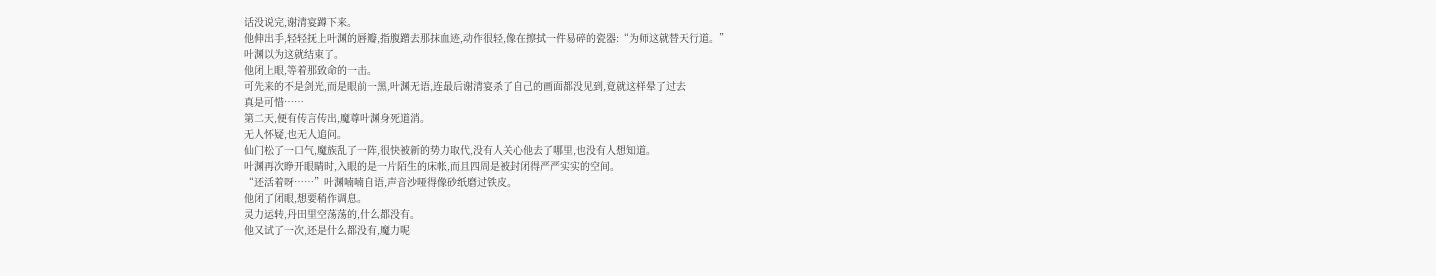话没说完,谢清宴蹲下来。
他伸出手,轻轻抚上叶渊的唇瓣,指腹蹭去那抹血迹,动作很轻,像在擦拭一件易碎的瓷器:“为师这就替天行道。”
叶渊以为这就结束了。
他闭上眼,等着那致命的一击。
可先来的不是剑光,而是眼前一黑,叶渊无语,连最后谢清宴杀了自己的画面都没见到,竟就这样晕了过去
真是可惜……
第二天,便有传言传出,魔尊叶渊身死道消。
无人怀疑,也无人追问。
仙门松了一口气,魔族乱了一阵,很快被新的势力取代,没有人关心他去了哪里,也没有人想知道。
叶渊再次睁开眼睛时,入眼的是一片陌生的床帐,而且四周是被封闭得严严实实的空间。
“还活着呀……”叶渊喃喃自语,声音沙哑得像砂纸磨过铁皮。
他闭了闭眼,想要稍作调息。
灵力运转,丹田里空荡荡的,什么都没有。
他又试了一次,还是什么都没有,魔力呢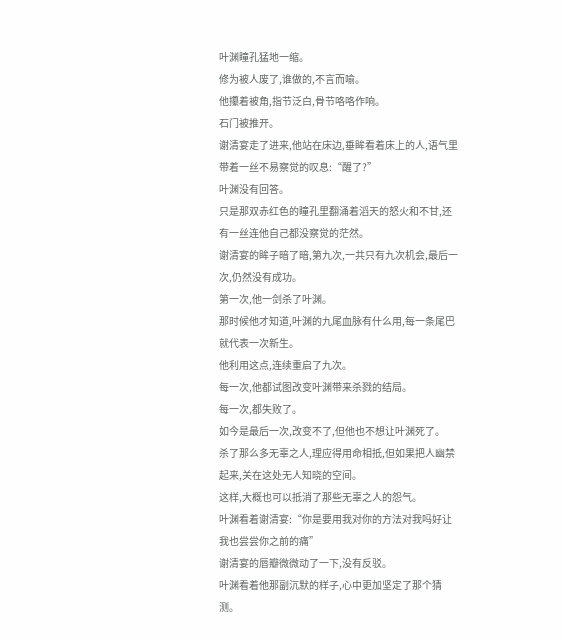叶渊瞳孔猛地一缩。
修为被人废了,谁做的,不言而喻。
他攥着被角,指节泛白,骨节咯咯作响。
石门被推开。
谢清宴走了进来,他站在床边,垂眸看着床上的人,语气里带着一丝不易察觉的叹息:“醒了?”
叶渊没有回答。
只是那双赤红色的瞳孔里翻涌着滔天的怒火和不甘,还有一丝连他自己都没察觉的茫然。
谢清宴的眸子暗了暗,第九次,一共只有九次机会,最后一次,仍然没有成功。
第一次,他一剑杀了叶渊。
那时候他才知道,叶渊的九尾血脉有什么用,每一条尾巴就代表一次新生。
他利用这点,连续重启了九次。
每一次,他都试图改变叶渊带来杀戮的结局。
每一次,都失败了。
如今是最后一次,改变不了,但他也不想让叶渊死了。
杀了那么多无辜之人,理应得用命相抵,但如果把人幽禁起来,关在这处无人知晓的空间。
这样,大概也可以抵消了那些无辜之人的怨气。
叶渊看着谢清宴:“你是要用我对你的方法对我吗好让我也尝尝你之前的痛”
谢清宴的唇瓣微微动了一下,没有反驳。
叶渊看着他那副沉默的样子,心中更加坚定了那个猜测。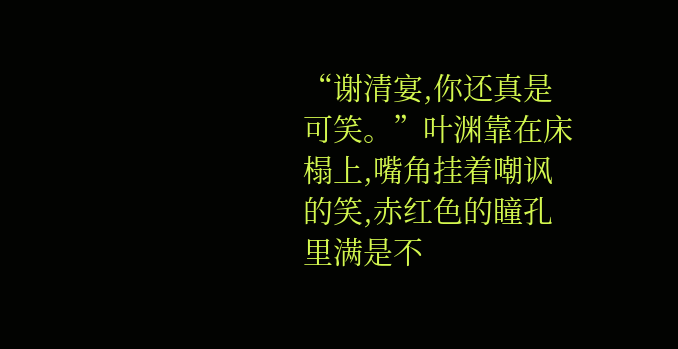“谢清宴,你还真是可笑。”叶渊靠在床榻上,嘴角挂着嘲讽的笑,赤红色的瞳孔里满是不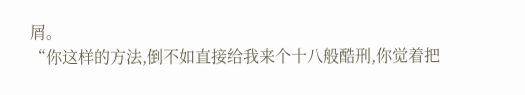屑。
“你这样的方法,倒不如直接给我来个十八般酷刑,你觉着把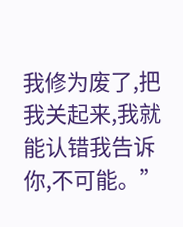我修为废了,把我关起来,我就能认错我告诉你,不可能。”